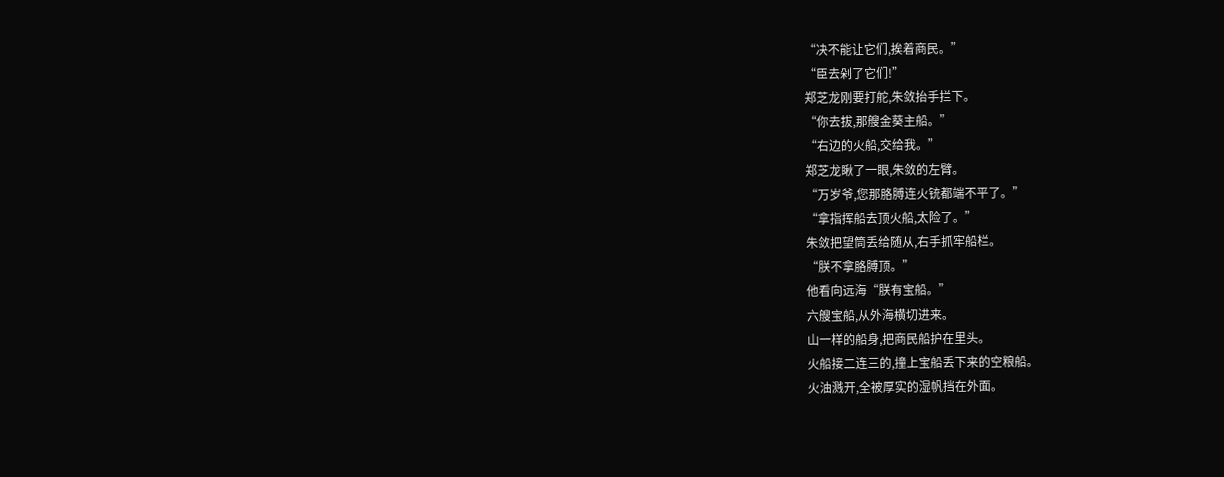“决不能让它们,挨着商民。”
“臣去剁了它们!”
郑芝龙刚要打舵,朱敛抬手拦下。
“你去拔,那艘金葵主船。”
“右边的火船,交给我。”
郑芝龙瞅了一眼,朱敛的左臂。
“万岁爷,您那胳膊连火铳都端不平了。”
“拿指挥船去顶火船,太险了。”
朱敛把望筒丢给随从,右手抓牢船栏。
“朕不拿胳膊顶。”
他看向远海“朕有宝船。”
六艘宝船,从外海横切进来。
山一样的船身,把商民船护在里头。
火船接二连三的,撞上宝船丢下来的空粮船。
火油溅开,全被厚实的湿帆挡在外面。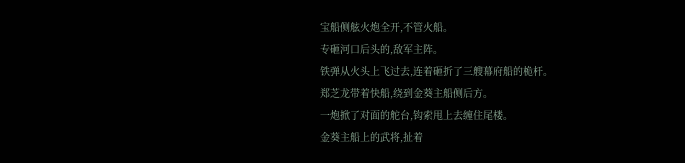宝船侧舷火炮全开,不管火船。
专砸河口后头的,敌军主阵。
铁弹从火头上飞过去,连着砸折了三艘幕府船的桅杆。
郑芝龙带着快船,绕到金葵主船侧后方。
一炮掀了对面的舵台,钩索甩上去缠住尾楼。
金葵主船上的武将,扯着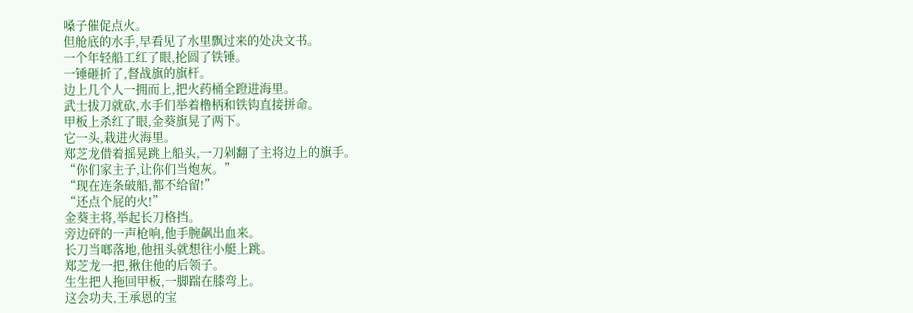嗓子催促点火。
但舱底的水手,早看见了水里飘过来的处决文书。
一个年轻船工红了眼,抡圆了铁锤。
一锤砸折了,督战旗的旗杆。
边上几个人一拥而上,把火药桶全蹬进海里。
武士拔刀就砍,水手们举着橹柄和铁钩直接拼命。
甲板上杀红了眼,金葵旗晃了两下。
它一头,栽进火海里。
郑芝龙借着摇晃跳上船头,一刀剁翻了主将边上的旗手。
“你们家主子,让你们当炮灰。”
“现在连条破船,都不给留!”
“还点个屁的火!”
金葵主将,举起长刀格挡。
旁边砰的一声枪响,他手腕飙出血来。
长刀当啷落地,他扭头就想往小艇上跳。
郑芝龙一把,揪住他的后领子。
生生把人拖回甲板,一脚踹在膝弯上。
这会功夫,王承恩的宝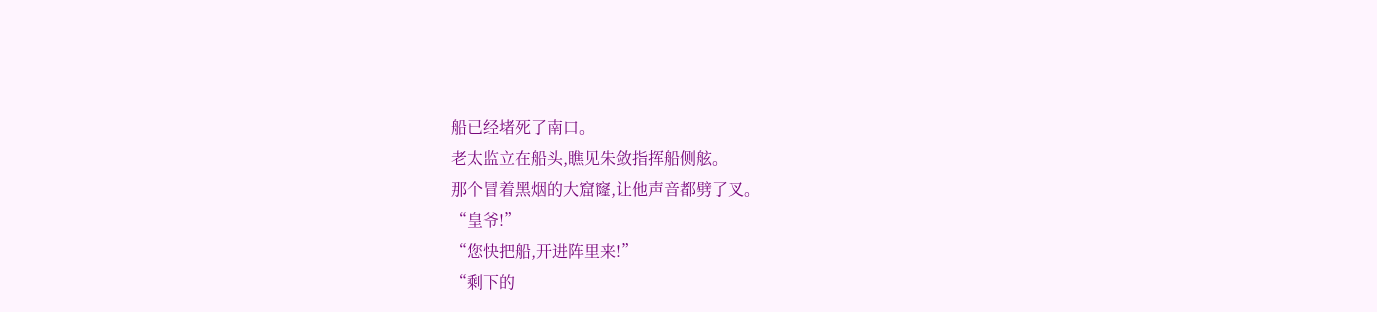船已经堵死了南口。
老太监立在船头,瞧见朱敛指挥船侧舷。
那个冒着黑烟的大窟窿,让他声音都劈了叉。
“皇爷!”
“您快把船,开进阵里来!”
“剩下的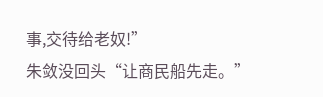事,交待给老奴!”
朱敛没回头“让商民船先走。”